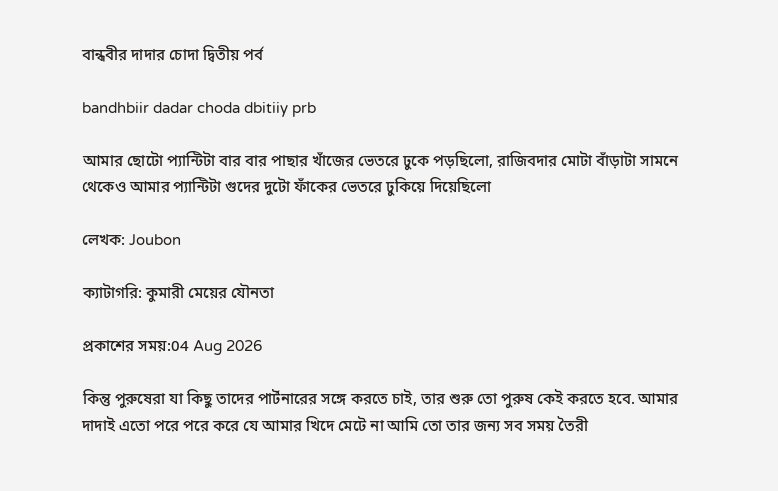বান্ধবীর দাদার চোদা দ্বিতীয় পর্ব

bandhbiir dadar choda dbitiiy prb

আমার ছোটো প্যান্টিটা বার বার পাছার খাঁজের ভেতরে ঢুকে পড়ছিলো, রাজিবদার মোটা বাঁড়াটা সামনে থেকেও আমার প্যান্টিটা গুদের দুটো ফাঁকের ভেতরে ঢুকিয়ে দিয়েছিলো

লেখক: Joubon

ক্যাটাগরি: কুমারী মেয়ের যৌনতা

প্রকাশের সময়:04 Aug 2026

কিন্তু পুরুষেরা যা কিছু তাদের পার্টনারের সঙ্গে করতে চাই, তার শুরু তো পুরুষ কেই করতে হবে. আমার দাদাই এতো পরে পরে করে যে আমার খিদে মেটে না আমি তো তার জন্য সব সময় তৈরী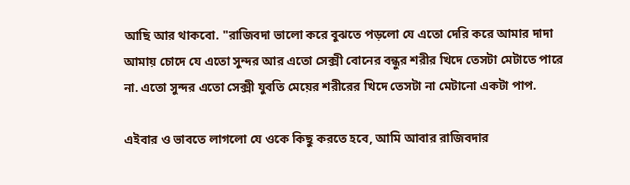আছি আর থাকবো. "রাজিবদা ভালো করে বুঝতে পড়লো যে এতো দেরি করে আমার দাদা আমায় চোদে যে এতো সুন্দর আর এতো সেক্সী বোনের বন্ধুর শরীর খিদে তেসটা মেটাতে পারে না. এতো সুন্দর এতো সেক্সী যুবতি মেয়ের শরীরের খিদে তেসটা না মেটানো একটা পাপ.

এইবার ও ভাবতে লাগলো যে ওকে কিছু করতে হবে, আমি আবার রাজিবদার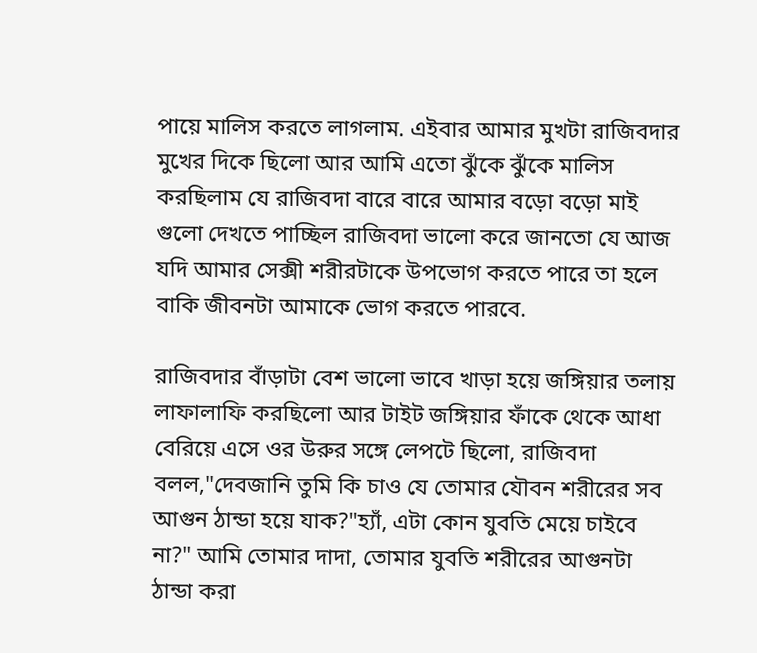পায়ে মালিস করতে লাগলাম. এইবার আমার মুখটা রাজিবদার মুখের দিকে ছিলো আর আমি এতো ঝুঁকে ঝুঁকে মালিস করছিলাম যে রাজিবদা বারে বারে আমার বড়ো বড়ো মাই গুলো দেখতে পাচ্ছিল রাজিবদা ভালো করে জানতো যে আজ যদি আমার সেক্সী শরীরটাকে উপভোগ করতে পারে তা হলে বাকি জীবনটা আমাকে ভোগ করতে পারবে.

রাজিবদার বাঁড়াটা বেশ ভালো ভাবে খাড়া হয়ে জঙ্গিয়ার তলায় লাফালাফি করছিলো আর টাইট জঙ্গিয়ার ফাঁকে থেকে আধা বেরিয়ে এসে ওর উরুর সঙ্গে লেপটে ছিলো, রাজিবদা বলল,"দেবজানি তুমি কি চাও যে তোমার যৌবন শরীরের সব আগুন ঠান্ডা হয়ে যাক?"হ্যাঁ, এটা কোন যুবতি মেয়ে চাইবে না?" আমি তোমার দাদা, তোমার যুবতি শরীরের আগুনটা ঠান্ডা করা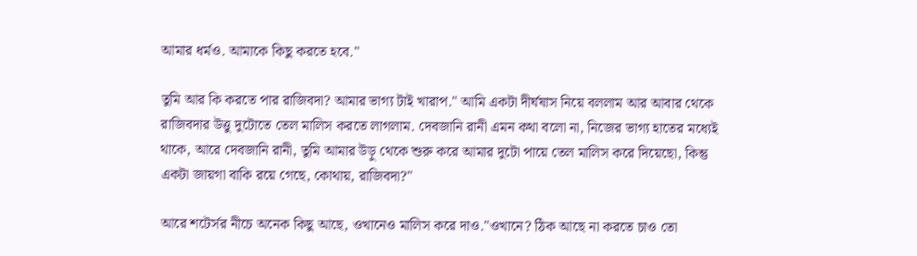আমার ধর্মও. আমাকে কিছু করতে হবে."

তুমি আর কি করতে পার রাজিবদা? আমার ভাগ্য টাই খারাপ." আমি একটা দীর্ঘষাস নিয়ে বললাম আর আবার থেকে রাজিবদার উত্তু দুটোতে তেল মালিস করতে লাগলাম. দেবজানি রানী এমন কথা বলো না, নিজের ভাগ্য হাতের মধ্যেই থাকে, আরে দেবজানি রানী, তুমি আমার উড়ু থেকে শুরু করে আমার দুটো পায়ে তেল মালিস করে দিয়েছো, কিন্তু একটা জায়গা বাকি রয়ে গেছে, কোথায়, রাজিবদা?"

আরে শটের্সর নীচে অনেক কিছু আছে, ওখানেও মালিস করে দাও."ওখানে? ঠিক আছে না করতে চাও তো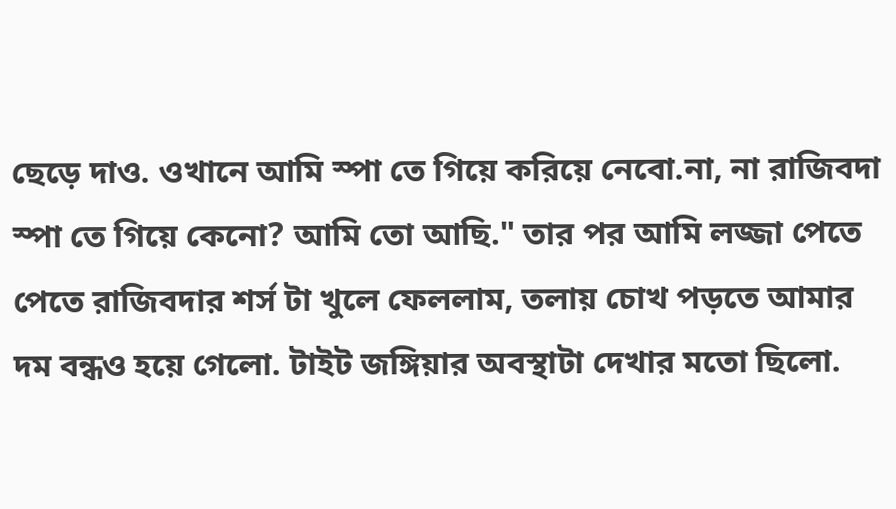ছেড়ে দাও. ওখানে আমি স্পা তে গিয়ে করিয়ে নেবো.না, না রাজিবদা স্পা তে গিয়ে কেনো? আমি তো আছি." তার পর আমি লজ্জা পেতে পেতে রাজিবদার শর্স টা খুলে ফেললাম, তলায় চোখ পড়তে আমার দম বন্ধও হয়ে গেলো. টাইট জঙ্গিয়ার অবস্থাটা দেখার মতো ছিলো.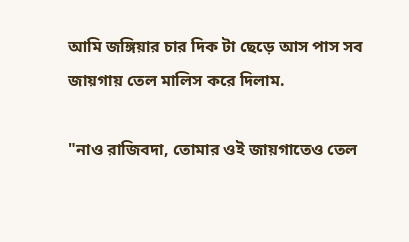আমি জঙ্গিয়ার চার দিক টা ছেড়ে আস পাস সব জায়গায় তেল মালিস করে দিলাম.

"নাও রাজিবদা, তোমার ওই জায়গাতেও তেল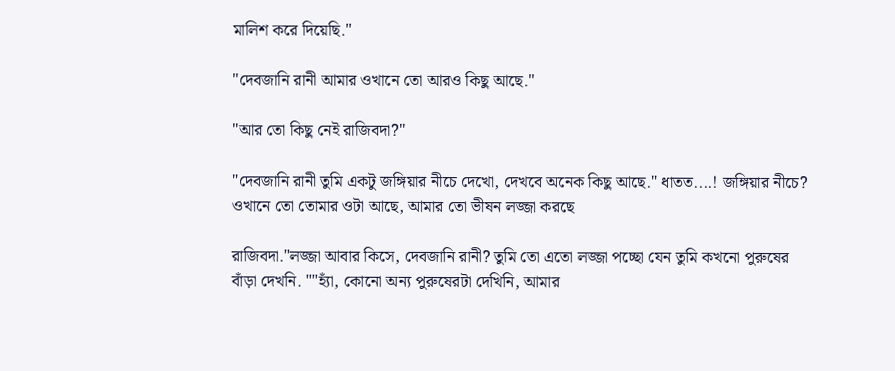মালিশ করে দিয়েছি."

"দেবজানি রানী আমার ওখানে তো আরও কিছু আছে."

"আর তো কিছু নেই রাজিবদা?"

"দেবজানি রানী তুমি একটু জঙ্গিয়ার নীচে দেখো, দেখবে অনেক কিছু আছে." ধাতত....! জঙ্গিয়ার নীচে? ওখানে তো তোমার ওটা আছে, আমার তো ভীষন লজ্জা করছে

রাজিবদা."লজ্জা আবার কিসে, দেবজানি রানী? তুমি তো এতো লজ্জা পচ্ছো যেন তুমি কখনো পুরুষের বাঁড়া দেখনি. ""হ্যাঁ, কোনো অন্য পুরুষেরটা দেখিনি, আমার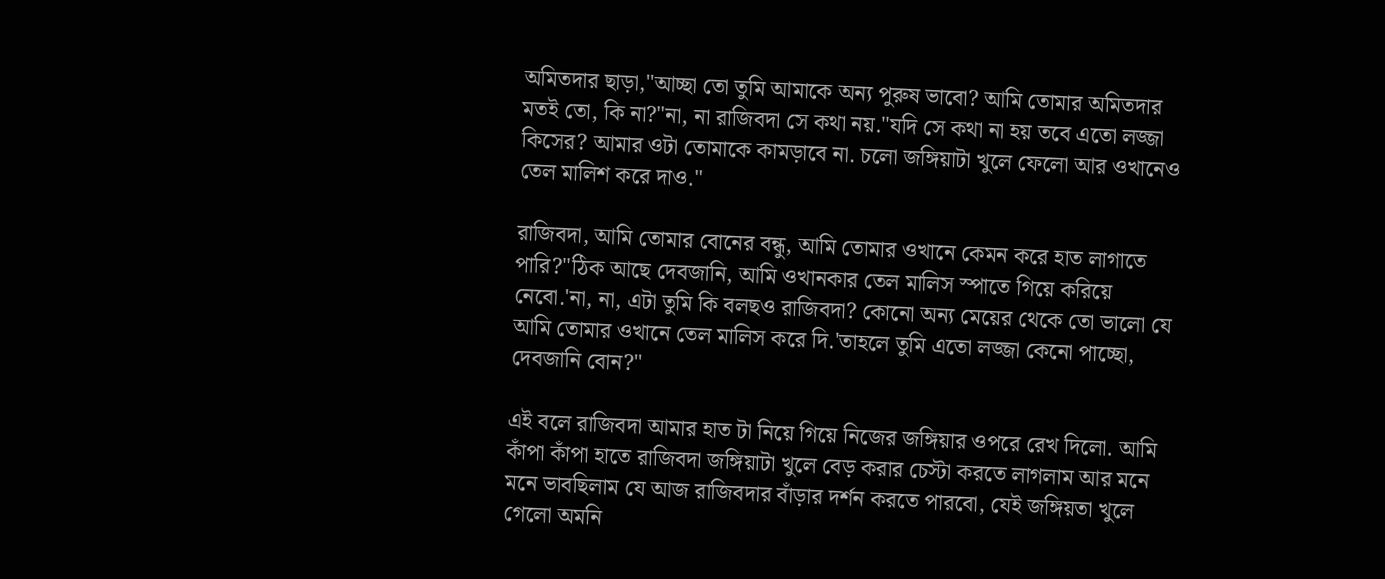অমিতদার ছাড়া,"আচ্ছা তো তুমি আমাকে অন্য পুরুষ ভাবো? আমি তোমার অমিতদার মতই তো, কি না?"না, না রাজিবদা সে কথা নয়."যদি সে কথা না হয় তবে এতো লজ্জা কিসের? আমার ওটা তোমাকে কামড়াবে না. চলো জঙ্গিয়াটা খুলে ফেলো আর ওখানেও তেল মালিশ করে দাও."

রাজিবদা, আমি তোমার বোনের বন্ধু, আমি তোমার ওখানে কেমন করে হাত লাগাতে পারি?"ঠিক আছে দেবজানি, আমি ওখানকার তেল মালিস স্পাতে গিয়ে করিয়ে নেবো.'না, না, এটা তুমি কি বলছও রাজিবদা? কোনো অন্য মেয়ের থেকে তো ভালো যে আমি তোমার ওখানে তেল মালিস করে দি.'তাহলে তুমি এতো লজ্জা কেনো পাচ্ছো, দেবজানি বোন?"

এই বলে রাজিবদা আমার হাত টা নিয়ে গিয়ে নিজের জঙ্গিয়ার ওপরে রেখ দিলো. আমি কাঁপা কাঁপা হাতে রাজিবদা জঙ্গিয়াটা খুলে বেড় করার চেস্টা করতে লাগলাম আর মনে মনে ভাবছিলাম যে আজ রাজিবদার বাঁড়ার দর্শন করতে পারবো, যেই জঙ্গিয়তা খুলে গেলো অমনি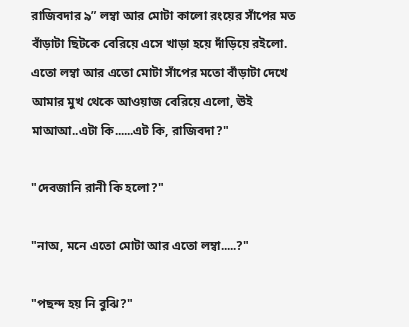রাজিবদার ৯” লম্বা আর মোটা কালো রংয়ের সাঁপের মত বাঁড়াটা ছিটকে বেরিয়ে এসে খাড়া হয়ে দাঁড়িয়ে রইলো. এতো লম্বা আর এতো মোটা সাঁপের মতো বাঁড়াটা দেখে আমার মুখ থেকে আওয়াজ বেরিয়ে এলো, ঊই মাআআ..এটা কি......এট কি, রাজিবদা?"

"দেবজানি রানী কি হলো?"

"নাঅ, মনে এতো মোটা আর এতো লম্বা.....?"

"পছন্দ হয় নি বুঝি?"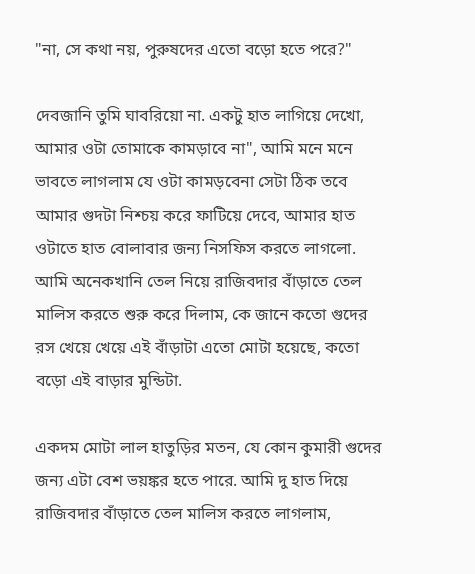"না, সে কথা নয়, পুরুষদের এতো বড়ো হতে পরে?"

দেবজানি তুমি ঘাবরিয়ো না. একটু হাত লাগিয়ে দেখো, আমার ওটা তোমাকে কামড়াবে না", আমি মনে মনে ভাবতে লাগলাম যে ওটা কামড়বেনা সেটা ঠিক তবে আমার গুদটা নিশ্চয় করে ফাটিয়ে দেবে, আমার হাত ওটাতে হাত বোলাবার জন্য নিসফিস করতে লাগলো. আমি অনেকখানি তেল নিয়ে রাজিবদার বাঁড়াতে তেল মালিস করতে শুরু করে দিলাম, কে জানে কতো গুদের রস খেয়ে খেয়ে এই বাঁড়াটা এতো মোটা হয়েছে, কতো বড়ো এই বাড়ার মুন্ডিটা.

একদম মোটা লাল হাতুড়ির মতন, যে কোন কুমারী গুদের জন্য এটা বেশ ভয়ঙ্কর হতে পারে. আমি দু হাত দিয়ে রাজিবদার বাঁড়াতে তেল মালিস করতে লাগলাম,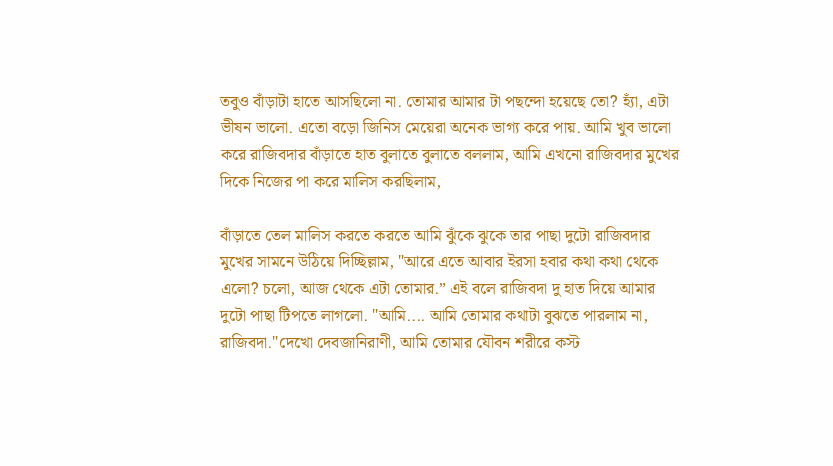তবুও বাঁড়াটা হাতে আসছিলো না. তোমার আমার টা পছন্দো হয়েছে তো? হ্যাঁ, এটা ভীষন ভালো. এতো বড়ো জিনিস মেয়েরা অনেক ভাগ্য করে পায়. আমি খুব ভালো করে রাজিবদার বাঁড়াতে হাত বুলাতে বুলাতে বললাম, আমি এখনো রাজিবদার মুখের দিকে নিজের পা করে মালিস করছিলাম,

বাঁড়াতে তেল মালিস করতে করতে আমি ঝুঁকে ঝুকে তার পাছা দুটো রাজিবদার মুখের সামনে উঠিয়ে দিচ্ছিল্লাম, "আরে এতে আবার ইরসা হবার কথা কথা থেকে এলো? চলো, আজ থেকে এটা তোমার.” এই বলে রাজিবদা দু হাত দিয়ে আমার দুটো পাছা টিপতে লাগলো. "আমি.... আমি তোমার কথাটা বুঝতে পারলাম না, রাজিবদা."দেখো দেবজানিরাণী, আমি তোমার যৌবন শরীরে কস্ট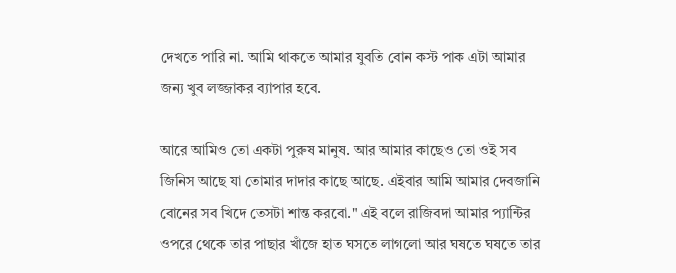দেখতে পারি না. আমি থাকতে আমার যুবতি বোন কস্ট পাক এটা আমার জন্য খুব লজ্জাকর ব্যাপার হবে.

আরে আমিও তো একটা পুরুষ মানুষ. আর আমার কাছেও তো ওই সব জিনিস আছে যা তোমার দাদার কাছে আছে. এইবার আমি আমার দেবজানি বোনের সব খিদে তেসটা শান্ত করবো." এই বলে রাজিবদা আমার প্যান্টির ওপরে থেকে তার পাছার খাঁজে হাত ঘসতে লাগলো আর ঘষতে ঘষতে তার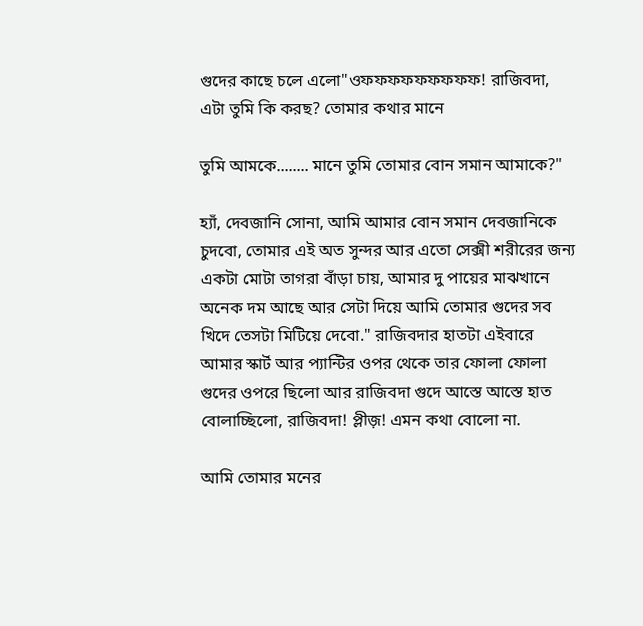গুদের কাছে চলে এলো"ওফফফফফফফফফ! রাজিবদা, এটা তুমি কি করছ? তোমার কথার মানে

তুমি আমকে........ মানে তুমি তোমার বোন সমান আমাকে?"

হ্যাঁ, দেবজানি সোনা, আমি আমার বোন সমান দেবজানিকে চুদবো, তোমার এই অত সুন্দর আর এতো সেক্সী শরীরের জন্য একটা মোটা তাগরা বাঁড়া চায়, আমার দু পায়ের মাঝখানে অনেক দম আছে আর সেটা দিয়ে আমি তোমার গুদের সব খিদে তেসটা মিটিয়ে দেবো." রাজিবদার হাতটা এইবারে আমার স্কার্ট আর প্যান্টির ওপর থেকে তার ফোলা ফোলা গুদের ওপরে ছিলো আর রাজিবদা গুদে আস্তে আস্তে হাত বোলাচ্ছিলো, রাজিবদা! প্লীজ়! এমন কথা বোলো না.

আমি তোমার মনের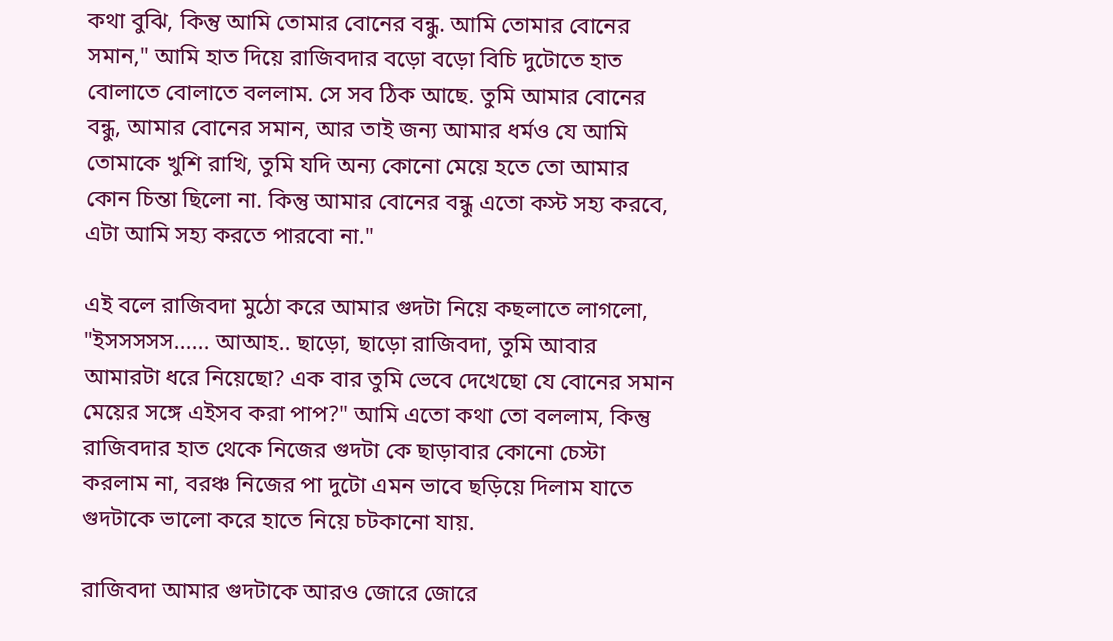কথা বুঝি, কিন্তু আমি তোমার বোনের বন্ধু. আমি তোমার বোনের সমান," আমি হাত দিয়ে রাজিবদার বড়ো বড়ো বিচি দুটোতে হাত বোলাতে বোলাতে বললাম. সে সব ঠিক আছে. তুমি আমার বোনের বন্ধু, আমার বোনের সমান, আর তাই জন্য আমার ধর্মও যে আমি তোমাকে খুশি রাখি, তুমি যদি অন্য কোনো মেয়ে হতে তো আমার কোন চিন্তা ছিলো না. কিন্তু আমার বোনের বন্ধু এতো কস্ট সহ্য করবে, এটা আমি সহ্য করতে পারবো না."

এই বলে রাজিবদা মুঠো করে আমার গুদটা নিয়ে কছলাতে লাগলো, "ইসসসসস...... আআহ.. ছাড়ো, ছাড়ো রাজিবদা, তুমি আবার আমারটা ধরে নিয়েছো? এক বার তুমি ভেবে দেখেছো যে বোনের সমান মেয়ের সঙ্গে এইসব করা পাপ?" আমি এতো কথা তো বললাম, কিন্তু রাজিবদার হাত থেকে নিজের গুদটা কে ছাড়াবার কোনো চেস্টা করলাম না, বরঞ্চ নিজের পা দুটো এমন ভাবে ছড়িয়ে দিলাম যাতে গুদটাকে ভালো করে হাতে নিয়ে চটকানো যায়.

রাজিবদা আমার গুদটাকে আরও জোরে জোরে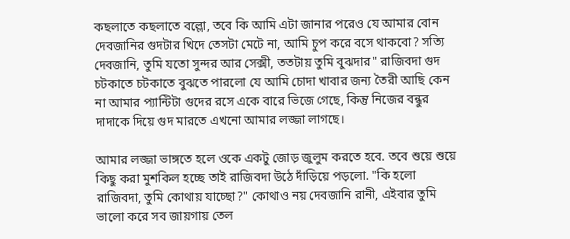কছলাতে কছলাতে বল্লো, তবে কি আমি এটা জানার পরেও যে আমার বোন দেবজানির গুদটার খিদে তেসটা মেটে না, আমি চুপ করে বসে থাকবো? সত্যি দেবজানি, তুমি যতো সুন্দর আর সেক্সী, ততটায় তুমি বুঝদার" রাজিবদা গুদ চটকাতে চটকাতে বুঝতে পারলো যে আমি চোদা খাবার জন্য তৈরী আছি কেন না আমার প্যান্টিটা গুদের রসে একে বারে ভিজে গেছে, কিন্তু নিজের বন্ধুর দাদাকে দিয়ে গুদ মারতে এখনো আমার লজ্জা লাগছে।

আমার লজ্জা ভাঙ্গতে হলে ওকে একটু জোড় জুলুম করতে হবে. তবে শুয়ে শুয়ে কিছু করা মুশকিল হচ্ছে তাই রাজিবদা উঠে দাঁড়িয়ে পড়লো. "কি হলো রাজিবদা, তুমি কোথায় যাচ্ছো?" কোথাও নয় দেবজানি রানী, এইবার তুমি ভালো করে সব জায়গায় তেল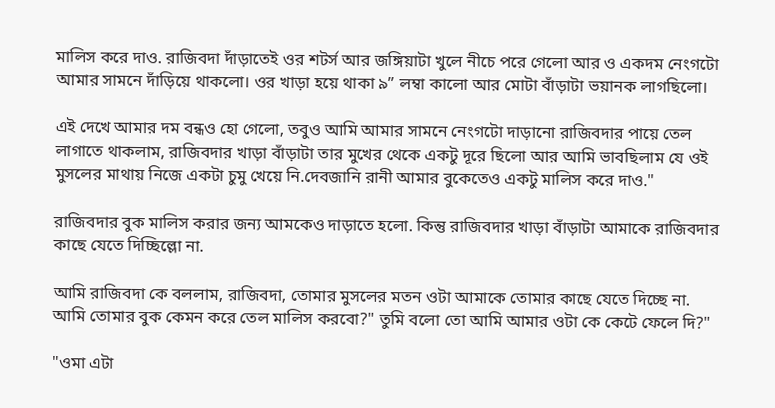মালিস করে দাও. রাজিবদা দাঁড়াতেই ওর শটর্স আর জঙ্গিয়াটা খুলে নীচে পরে গেলো আর ও একদম নেংগটো আমার সামনে দাঁড়িয়ে থাকলো। ওর খাড়া হয়ে থাকা ৯” লম্বা কালো আর মোটা বাঁড়াটা ভয়ানক লাগছিলো।

এই দেখে আমার দম বন্ধও হো গেলো, তবুও আমি আমার সামনে নেংগটো দাড়ানো রাজিবদার পায়ে তেল লাগাতে থাকলাম, রাজিবদার খাড়া বাঁড়াটা তার মুখের থেকে একটু দূরে ছিলো আর আমি ভাবছিলাম যে ওই মুসলের মাথায় নিজে একটা চুমু খেয়ে নি.দেবজানি রানী আমার বুকেতেও একটু মালিস করে দাও."

রাজিবদার বুক মালিস করার জন্য আমকেও দাড়াতে হলো. কিন্তু রাজিবদার খাড়া বাঁড়াটা আমাকে রাজিবদার কাছে যেতে দিচ্ছিল্লো না.

আমি রাজিবদা কে বললাম, রাজিবদা, তোমার মুসলের মতন ওটা আমাকে তোমার কাছে যেতে দিচ্ছে না. আমি তোমার বুক কেমন করে তেল মালিস করবো?" তুমি বলো তো আমি আমার ওটা কে কেটে ফেলে দি?"

"ওমা এটা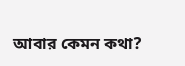আবার কেমন কথা?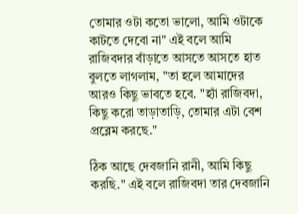তোমার ওটা কতো ভালো, আমি ওটাকে কাটতে দেবো না" এই বলে আমি রাজিবদার বাঁড়াতে আসতে আসতে হাত বুলতে লাগলাম, "তা হলে আমাদের আরও কিছু ভাবতে হবে. "হ্যাঁ রাজিবদা, কিছু করো তাড়াতাড়ি, তোমার এটা বেশ প্রব্লেম করছে."

ঠিক আছে দেবজানি রানী, আমি কিছু করছি." এই বলে রাজিবদা তার দেবজানি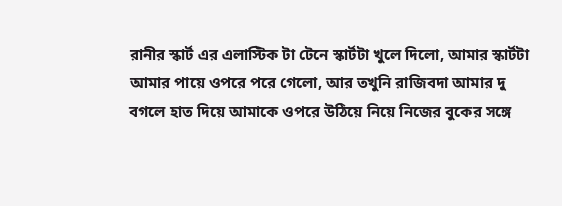রানীর স্কার্ট এর এলাস্টিক টা টেনে স্কার্টটা খুলে দিলো, আমার স্কার্টটা আমার পায়ে ওপরে পরে গেলো, আর তখুনি রাজিবদা আমার দু বগলে হাত দিয়ে আমাকে ওপরে উঠিয়ে নিয়ে নিজের বুকের সঙ্গে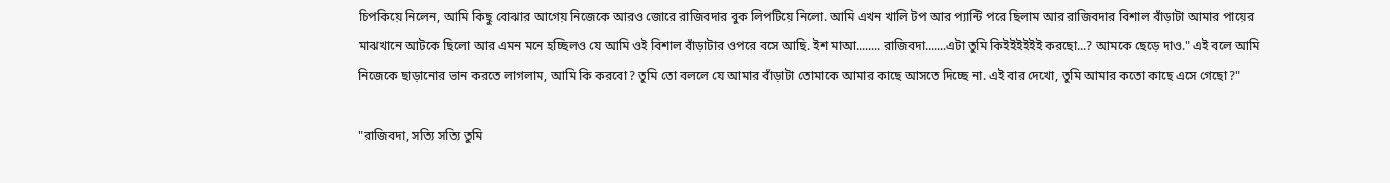চিপকিয়ে নিলেন, আমি কিছু বোঝার আগেয় নিজেকে আরও জোরে রাজিবদার বুক লিপটিয়ে নিলো. আমি এখন খালি টপ আর প্যান্টি পরে ছিলাম আর রাজিবদার বিশাল বাঁড়াটা আমার পায়ের মাঝখানে আটকে ছিলো আর এমন মনে হচ্ছিলও যে আমি ওই বিশাল বাঁড়াটার ওপরে বসে আছি. ইশ মাআ........ রাজিবদা.......এটা তুমি কিইইইইইই করছো...? আমকে ছেড়ে দাও." এই বলে আমি নিজেকে ছাড়ানোর ভান করতে লাগলাম, আমি কি করবো? তুমি তো বললে যে আমার বাঁড়াটা তোমাকে আমার কাছে আসতে দিচ্ছে না. এই বার দেখো, তুমি আমার কতো কাছে এসে গেছো?"

"রাজিবদা, সত্যি সত্যি তুমি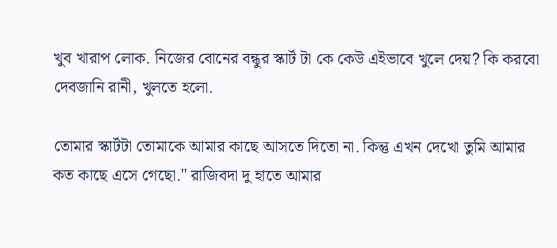খুব খারাপ লোক. নিজের বোনের বন্ধুর স্কার্ট টা কে কেউ এইভাবে খুলে দেয়? কি করবো দেবজানি রানী, খুলতে হলো.

তোমার স্কার্টটা তোমাকে আমার কাছে আসতে দিতো না. কিন্তু এখন দেখো তুমি আমার কত কাছে এসে গেছো." রাজিবদা দু হাতে আমার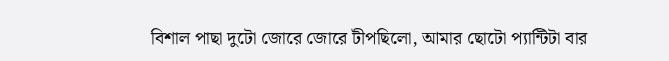বিশাল পাছা দুটো জোরে জোরে টীপছিলো, আমার ছোটো প্যান্টিটা বার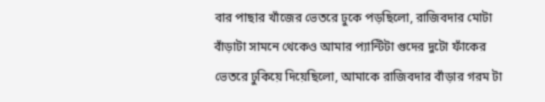বার পাছার খাঁজের ভেতরে ঢুকে পড়ছিলো, রাজিবদার মোটা বাঁড়াটা সামনে থেকেও আমার প্যান্টিটা গুদের দুটো ফাঁকের ভেতরে ঢুকিয়ে দিয়েছিলো, আমাকে রাজিবদার বাঁড়ার গরম টা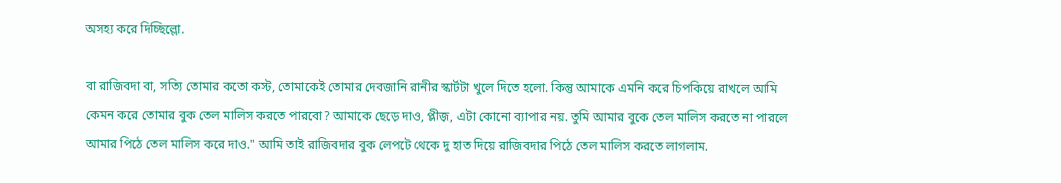অসহ্য করে দিচ্ছিল্লো.

বা রাজিবদা বা, সত্যি তোমার কতো কস্ট, তোমাকেই তোমার দেবজানি রানীর স্কার্টটা খুলে দিতে হলো. কিন্তু আমাকে এমনি করে চিপকিয়ে রাখলে আমি কেমন করে তোমার বুক তেল মালিস করতে পারবো? আমাকে ছেড়ে দাও, প্লীজ়, এটা কোনো ব্যাপার নয়. তুমি আমার বুকে তেল মালিস করতে না পারলে আমার পিঠে তেল মালিস করে দাও." আমি তাই রাজিবদার বুক লেপটে থেকে দু হাত দিয়ে রাজিবদার পিঠে তেল মালিস করতে লাগলাম.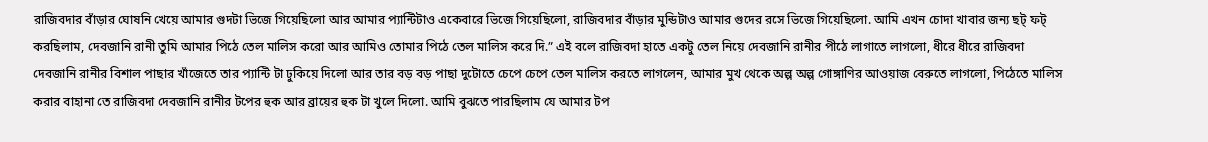রাজিবদার বাঁড়ার ঘোষনি খেয়ে আমার গুদটা ভিজে গিয়েছিলো আর আমার প্যান্টিটাও একেবারে ভিজে গিয়েছিলো, রাজিবদার বাঁড়ার মুন্ডিটাও আমার গুদের রসে ভিজে গিয়েছিলো. আমি এখন চোদা খাবার জন্য ছট্ ফট্ করছিলাম, দেবজানি রানী তুমি আমার পিঠে তেল মালিস করো আর আমিও তোমার পিঠে তেল মালিস করে দি.” এই বলে রাজিবদা হাতে একটু তেল নিয়ে দেবজানি রানীর পীঠে লাগাতে লাগলো, ধীরে ধীরে রাজিবদা দেবজানি রানীর বিশাল পাছার খাঁজেতে তার প্যান্টি টা ঢুকিয়ে দিলো আর তার বড় বড় পাছা দুটোতে চেপে চেপে তেল মালিস করতে লাগলেন, আমার মুখ থেকে অল্প অল্প গোঙ্গাণির আওয়াজ বেরুতে লাগলো, পিঠেতে মালিস করার বাহানা তে রাজিবদা দেবজানি রানীর টপের হুক আর ব্রায়ের হুক টা খুলে দিলো. আমি বুঝতে পারছিলাম যে আমার টপ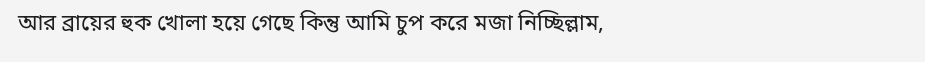আর ব্রায়ের হুক খোলা হয়ে গেছে কিন্তু আমি চুপ করে মজা নিচ্ছিল্লাম,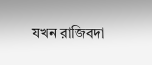যখন রাজিবদা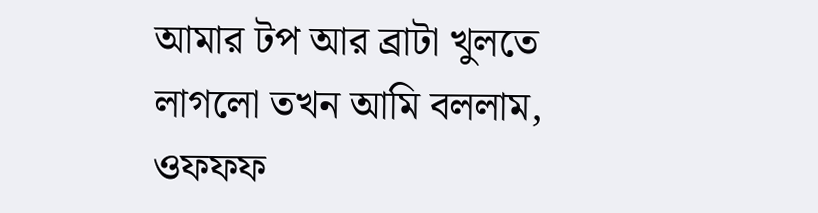আমার টপ আর ব্রাটা খুলতে লাগলো তখন আমি বললাম, ওফফফ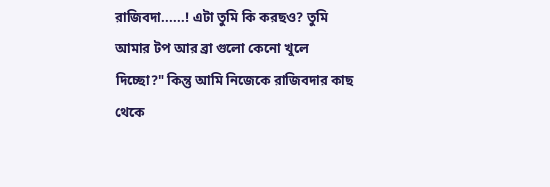রাজিবদা......! এটা তুমি কি করছও? তুমি আমার টপ আর ব্রা গুলো কেনো খুলে দিচ্ছো?" কিন্তু আমি নিজেকে রাজিবদার কাছ থেকে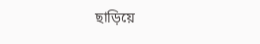ছাড়িয়ে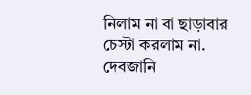নিলাম না বা ছাড়াবার চেস্টা করলাম না. দেবজানি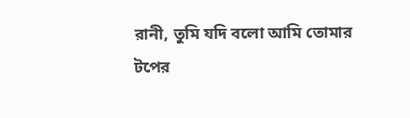রানী, তুমি যদি বলো আমি তোমার টপের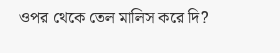ওপর থেকে তেল মালিস করে দি?